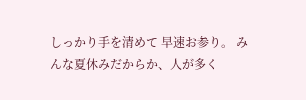しっかり手を清めて 早速お参り。 みんな夏休みだからか、人が多く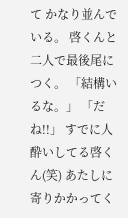て かなり並んでいる。 啓くんと二人で最後尾につく。 「結構いるな。」 「だね!!」 すでに人酔いしてる啓くん(笑) あたしに寄りかかってく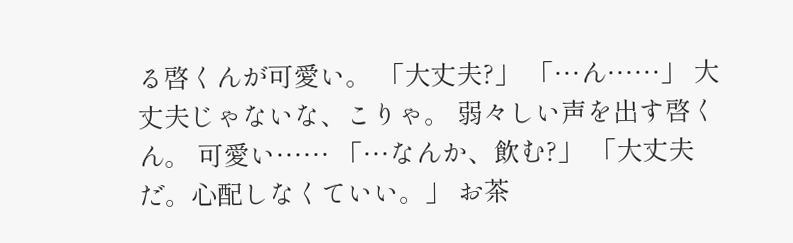る啓くんが可愛い。 「大丈夫?」 「…ん……」 大丈夫じゃないな、こりゃ。 弱々しい声を出す啓くん。 可愛い…… 「…なんか、飲む?」 「大丈夫だ。心配しなくていい。」 お茶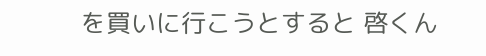を買いに行こうとすると 啓くん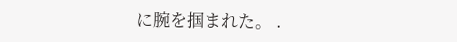に腕を掴まれた。 .